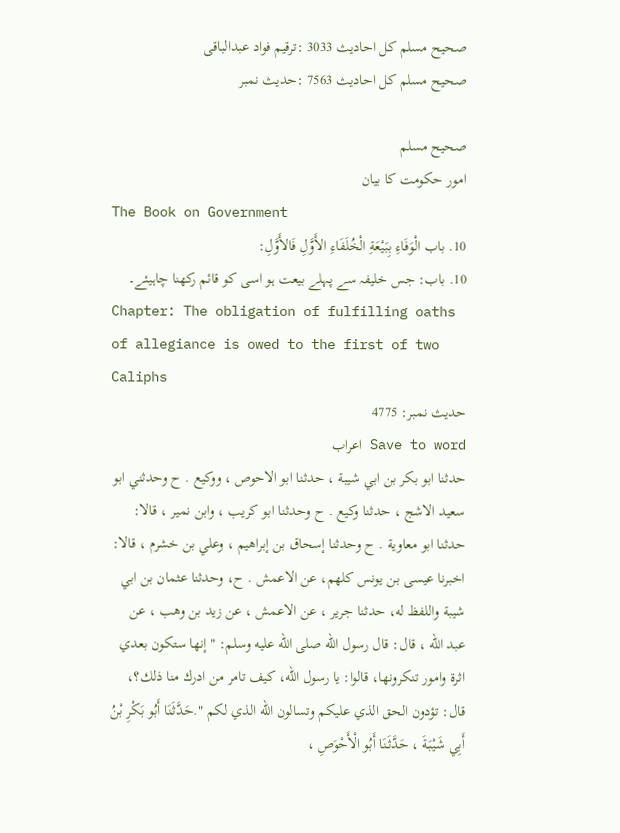صحيح مسلم کل احادیث 3033 :ترقیم فواد عبدالباقی
صحيح مسلم کل احادیث 7563 :حدیث نمبر

صحيح مسلم
امور حکومت کا بیان
The Book on Government
10. باب الْوَفَاءِ بِبَيْعَةِ الْخُلَفَاءِ الأَوَّلِ فَالأَوَّلِ:
10. باب: جس خلیفہ سے پہلے بیعت ہو اسی کو قائم رکھنا چاہیئے۔
Chapter: The obligation of fulfilling oaths of allegiance is owed to the first of two Caliphs
حدیث نمبر: 4775
Save to word اعراب
حدثنا ابو بكر بن ابي شيبة ، حدثنا ابو الاحوص ، ووكيع . ح وحدثني ابو سعيد الاشج ، حدثنا وكيع . ح وحدثنا ابو كريب ، وابن نمير ، قالا: حدثنا ابو معاوية . ح وحدثنا إسحاق بن إبراهيم ، وعلي بن خشرم ، قالا: اخبرنا عيسى بن يونس كلهم، عن الاعمش . ح، وحدثنا عثمان بن ابي شيبة واللفظ له، حدثنا جرير ، عن الاعمش ، عن زيد بن وهب ، عن عبد الله ، قال: قال رسول الله صلى الله عليه وسلم: " إنها ستكون بعدي اثرة وامور تنكرونها، قالوا: يا رسول الله، كيف تامر من ادرك منا ذلك؟، قال: تؤدون الحق الذي عليكم وتسالون الله الذي لكم ".حَدَّثَنَا أَبُو بَكْرِ بْنُ أَبِي شَيْبَةَ ، حَدَّثَنَا أَبُو الْأَحْوَصِ ،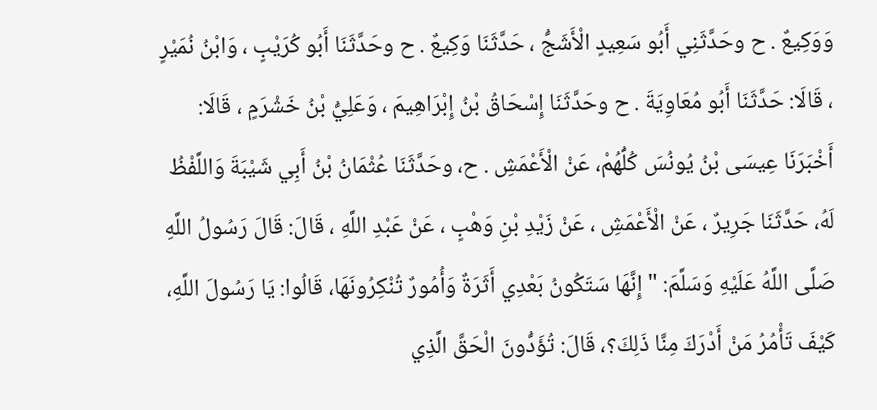وَوَكِيعٌ . ح وحَدَّثَنِي أَبُو سَعِيدٍ الْأَشَجُّ ، حَدَّثَنَا وَكِيعٌ . ح وحَدَّثَنَا أَبُو كُرَيْبٍ ، وَابْنُ نُمَيْرٍ ، قَالَا: حَدَّثَنَا أَبُو مُعَاوِيَةَ . ح وحَدَّثَنَا إِسْحَاقُ بْنُ إِبْرَاهِيمَ ، وَعَلِيُّ بْنُ خَشْرَمٍ ، قَالَا: أَخْبَرَنَا عِيسَى بْنُ يُونُسَ كُلُّهُمْ، عَنْ الْأَعْمَشِ . ح، وحَدَّثَنَا عُثْمَانُ بْنُ أَبِي شَيْبَةَ وَاللَّفْظُ لَهُ، حَدَّثَنَا جَرِيرٌ ، عَنْ الْأَعْمَشِ ، عَنْ زَيْدِ بْنِ وَهْبٍ ، عَنْ عَبْدِ اللَّهِ ، قَالَ: قَالَ رَسُولُ اللَّهِ صَلَّى اللَّهُ عَلَيْهِ وَسَلَّمَ: " إِنَّهَا سَتَكُونُ بَعْدِي أَثَرَةٌ وَأُمُورٌ تُنْكِرُونَهَا، قَالُوا: يَا رَسُولَ اللَّهِ، كَيْفَ تَأْمُرُ مَنْ أَدْرَكَ مِنَّا ذَلِكَ؟، قَالَ: تُؤَدُّونَ الْحَقَّ الَّذِي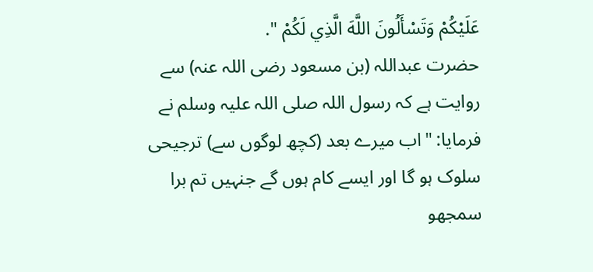عَلَيْكُمْ وَتَسْأَلُونَ اللَّهَ الَّذِي لَكُمْ ".
حضرت عبداللہ (بن مسعود رضی اللہ عنہ) سے روایت ہے کہ رسول اللہ صلی اللہ علیہ وسلم نے فرمایا: "اب میرے بعد (کچھ لوگوں سے) ترجیحی سلوک ہو گا اور ایسے کام ہوں گے جنہیں تم برا سمجھو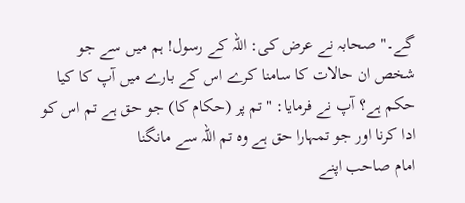گے۔" صحابہ نے عرض کی: اللہ کے رسول! ہم میں سے جو شخص ان حالات کا سامنا کرے اس کے بارے میں آپ کا کیا حکم ہے؟ آپ نے فرمایا: "تم پر (حکام کا) جو حق ہے تم اس کو ادا کرنا اور جو تمہارا حق ہے وہ تم اللہ سے مانگنا
امام صاحب اپنے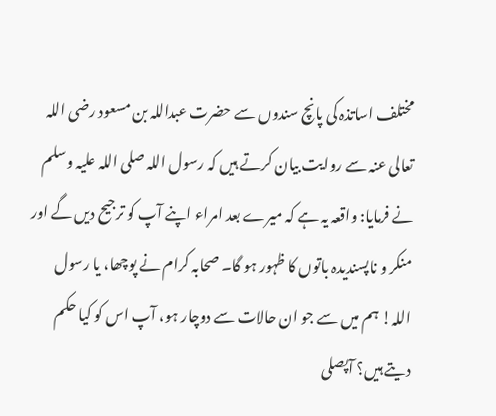مختلف اساتذہ کی پانچ سندوں سے حضرت عبداللہ بن مسعود رضی اللہ تعالی عنہ سے روایت بیان کرتے ہیں کہ رسول اللہ صلی اللہ علیہ وسلم نے فرمایا: واقعہ یہ ہے کہ میرے بعد امراء اپنے آپ کو ترجیح دیں گے اور منکر و ناپسندیدہ باتوں کا ظہور ہو گا۔ صحابہ کرام نے پوچھا، یا رسول اللہ! ہم میں سے جو ان حالات سے دوچار ہو، آپ اس کو کیا حکم دیتے ہیں؟ آپصلی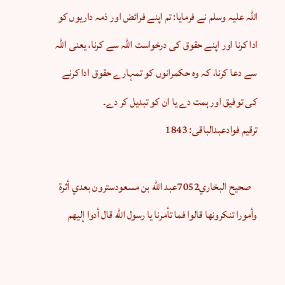اللہ علیہ وسلم نے فرمایا: تم اپنے فرائض اور ذمہ داریوں کو ادا کرنا اور اپنے حقوق کی درخواست اللہ سے کرنا، یعنی اللہ سے دعا کرنا، کہ وہ حکمرانوں کو تمہارے حقوق ادا کرنے کی توفیق اور ہمت دے یا ان کو تبدیل کر دے۔
ترقیم فوادعبدالباقی: 1843

   صحيح البخاري7052عبد الله بن مسعودسترون بعدي أثرة وأمورا تنكرونها قالوا فما تأمرنا يا رسول الله قال أدوا إليهم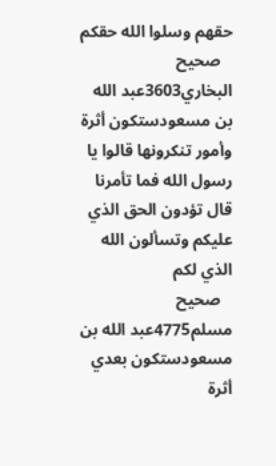حقهم وسلوا الله حقكم
   صحيح البخاري3603عبد الله بن مسعودستكون أثرة وأمور تنكرونها قالوا يا رسول الله فما تأمرنا قال تؤدون الحق الذي عليكم وتسألون الله الذي لكم
   صحيح مسلم4775عبد الله بن مسعودستكون بعدي أثرة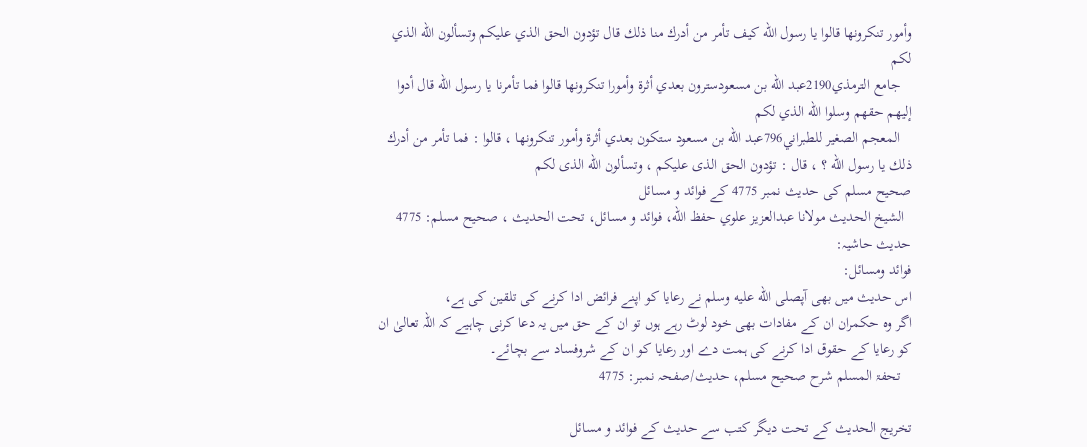وأمور تنكرونها قالوا يا رسول الله كيف تأمر من أدرك منا ذلك قال تؤدون الحق الذي عليكم وتسألون الله الذي لكم
   جامع الترمذي2190عبد الله بن مسعودسترون بعدي أثرة وأمورا تنكرونها قالوا فما تأمرنا يا رسول الله قال أدوا إليهم حقهم وسلوا الله الذي لكم
   المعجم الصغير للطبراني796عبد الله بن مسعود ستكون بعدي أثرة وأمور تنكرونها ، قالوا : فما تأمر من أدرك ذلك يا رسول الله ؟ ، قال : تؤدون الحق الذى عليكم ، وتسألون الله الذى لكم
صحیح مسلم کی حدیث نمبر 4775 کے فوائد و مسائل
  الشيخ الحديث مولانا عبدالعزيز علوي حفظ الله، فوائد و مسائل، تحت الحديث ، صحيح مسلم: 4775
حدیث حاشیہ:
فوائد ومسائل:
اس حدیث میں بھی آپصلى الله عليه وسلم نے رعایا کو اپنے فرائض ادا کرنے کی تلقین کی ہے،
اگر وہ حکمران ان کے مفادات بھی خود لوٹ رہے ہوں تو ان کے حق میں یہ دعا کرنی چاہیے کہ اللہ تعالیٰ ان کو رعایا کے حقوق ادا کرنے کی ہمت دے اور رعایا کو ان کے شروفساد سے بچائے۔
   تحفۃ المسلم شرح صحیح مسلم، حدیث/صفحہ نمبر: 4775

تخریج الحدیث کے تحت دیگر کتب سے حدیث کے فوائد و مسائل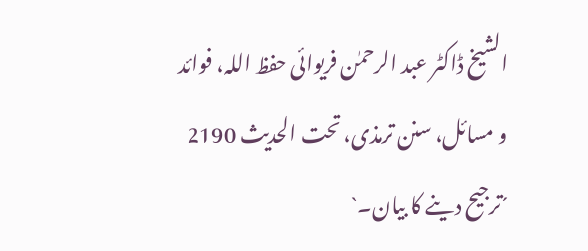الشیخ ڈاکٹر عبد الرحمٰن فریوائی حفظ اللہ، فوائد و مسائل، سنن ترمذی، تحت الحديث 2190
´ترجیح دینے کا بیان۔`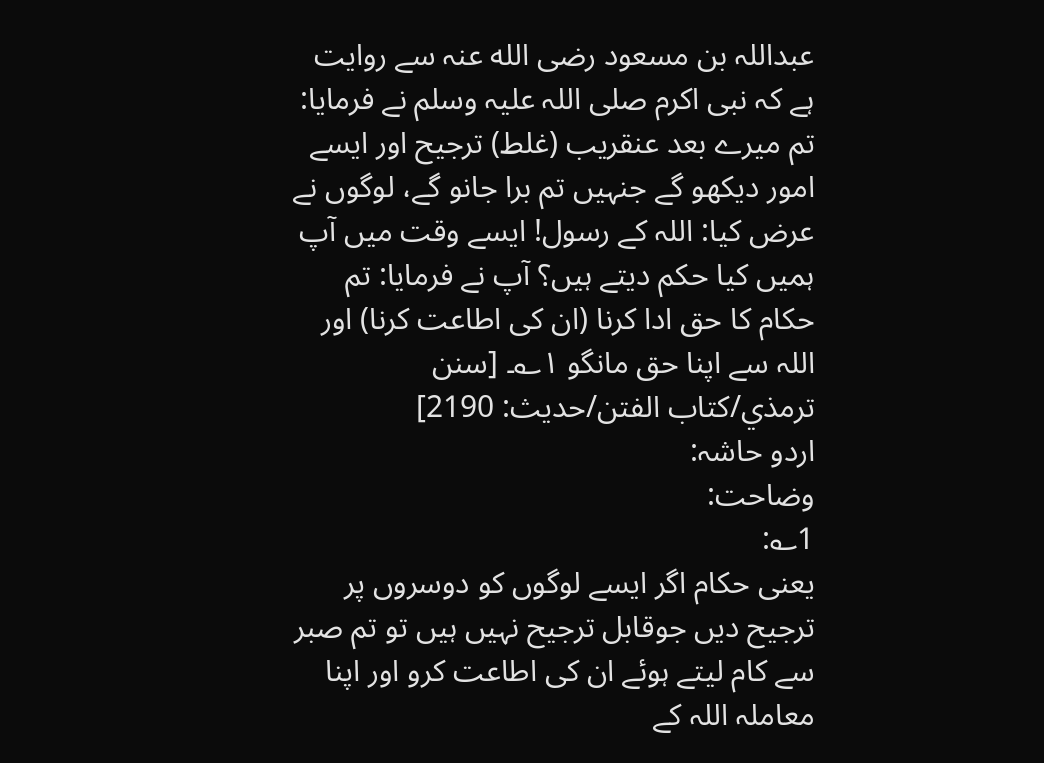عبداللہ بن مسعود رضی الله عنہ سے روایت ہے کہ نبی اکرم صلی اللہ علیہ وسلم نے فرمایا: تم میرے بعد عنقریب (غلط) ترجیح اور ایسے امور دیکھو گے جنہیں تم برا جانو گے، لوگوں نے عرض کیا: اللہ کے رسول! ایسے وقت میں آپ ہمیں کیا حکم دیتے ہیں؟ آپ نے فرمایا: تم حکام کا حق ادا کرنا (ان کی اطاعت کرنا) اور اللہ سے اپنا حق مانگو ۱؎۔ [سنن ترمذي/كتاب الفتن/حدیث: 2190]
اردو حاشہ:
وضاحت:
1؎:
یعنی حکام اگر ایسے لوگوں کو دوسروں پر ترجیح دیں جوقابل ترجیح نہیں ہیں تو تم صبر سے کام لیتے ہوئے ان کی اطاعت کرو اور اپنا معاملہ اللہ کے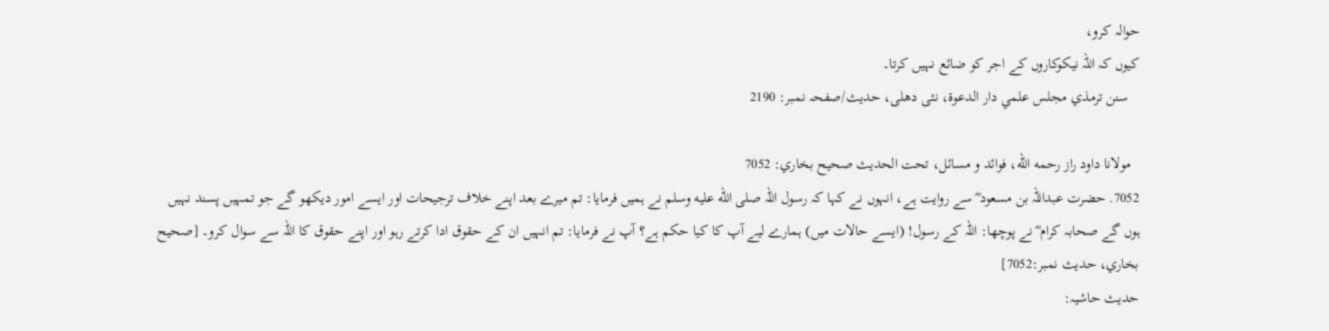حوالہ کرو،
کیوں کہ اللہ نیکوکاروں کے اجر کو ضائع نہیں کرتا۔
   سنن ترمذي مجلس علمي دار الدعوة، نئى دهلى، حدیث/صفحہ نمبر: 2190

  مولانا داود راز رحمه الله، فوائد و مسائل، تحت الحديث صحيح بخاري: 7052
7052. حضرت عبداللہ بن مسعود ؓ سے روایت ہے، انہوں نے کہا کہ رسول اللہ صلى الله عليه وسلم نے ہمیں فرمایا: تم میرے بعد اپنے خلاف ترجیحات اور ایسے امور دیکھو گے جو تمہیں پسند نہیں ہوں گے صحابہ کرام ؓ نے پوچھا: اللہ کے رسول! (ایسے حالات میں) ہمارے لیے آپ کا کیا حکم ہے؟ آپ نے فرمایا: تم انہیں ان کے حقوق ادا کرتے رہو اور اپنے حقوق کا اللہ سے سوال کرو۔ [صحيح بخاري، حديث نمبر:7052]
حدیث حاشیہ: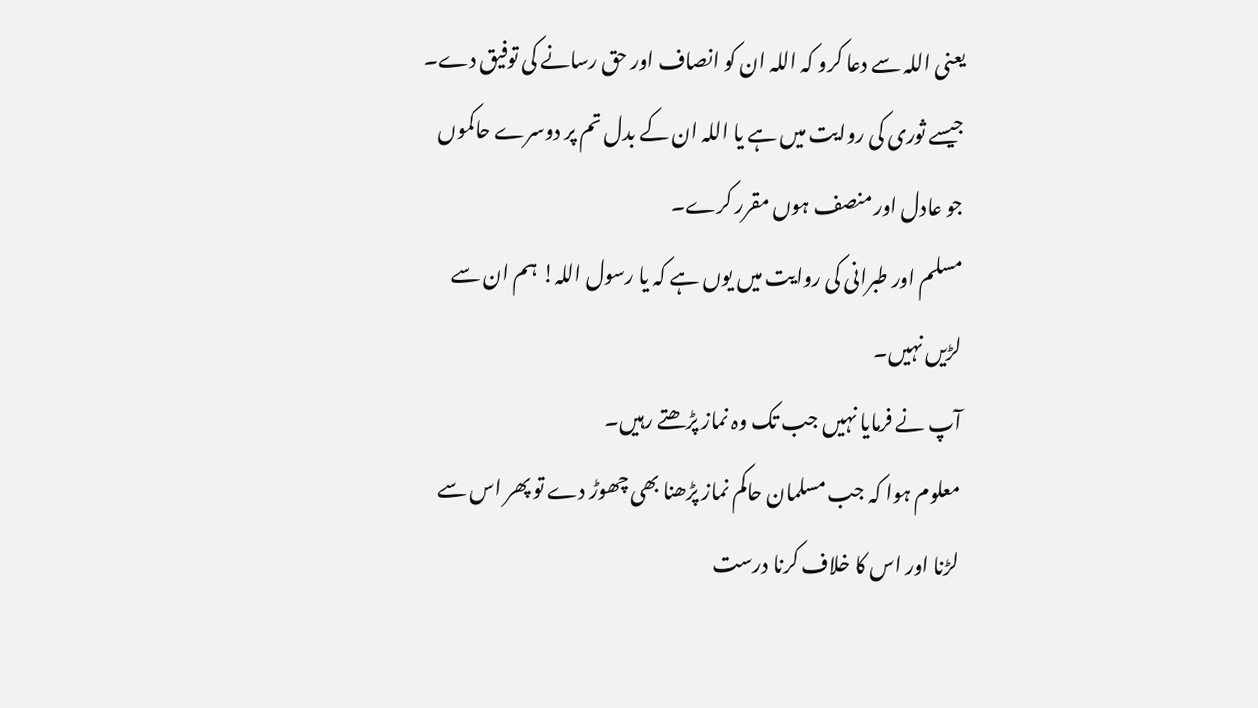یعنی اللہ سے دعا کرو کہ اللہ ان کو انصاف اور حق رسانے کی توفیق دے۔
جیسے ثوری کی روایت میں ہے یا اللہ ان کے بدل تم پر دوسرے حاکموں جو عادل اور منصف ہوں مقرر کرے۔
مسلم اور طبرانی کی روایت میں یوں ہے کہ یا رسول اللہ! ہم ان سے لڑیں نہیں۔
آپ نے فرمایا نہیں جب تک وہ نماز پڑھتے رہیں۔
معلوم ہوا کہ جب مسلمان حاکم نماز پڑھنا بھی چھوڑ دے تو پھر اس سے لڑنا اور اس کا خلاف کرنا درست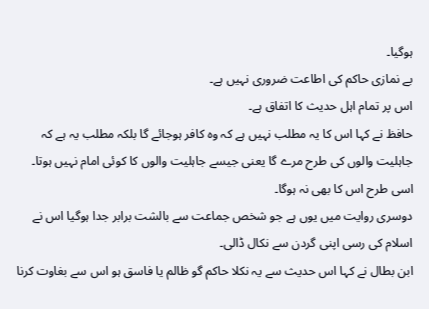ہوگیا۔
بے نمازی حاکم کی اطاعت ضروری نہیں ہے۔
اس پر تمام اہل حدیث کا اتفاق ہے۔
حافظ نے کہا اس کا یہ مطلب نہیں ہے کہ وہ کافر ہوجائے گا بلکہ مطلب یہ ہے کہ جاہلیت والوں کی طرح مرے گا یعنی جیسے جاہلیت والوں کا کوئی امام نہیں ہوتا۔
اسی طرح اس کا بھی نہ ہوگا۔
دوسری روایت میں یوں ہے جو شخص جماعت سے بالشت برابر جدا ہوگیا اس نے اسلام کی رسی اپنی گردن سے نکال ڈالی۔
ابن بطال نے کہا اس حدیث سے یہ نکلا حاکم گو ظالم یا فاسق ہو اس سے بغاوت کرنا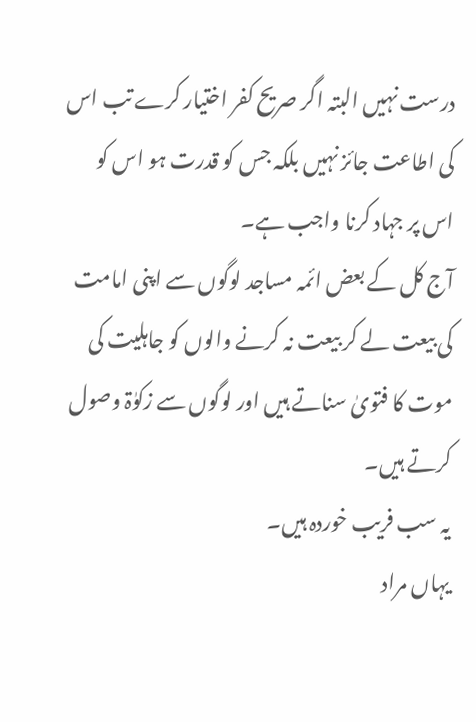درست نہیں البتہ اگر صریح کفر اختیار کرے تب اس کی اطاعت جائز نہیں بلکہ جس کو قدرت ہو اس کو اس پر جہاد کرنا واجب ہے۔
آج کل کے بعض ائمہ مساجد لوگوں سے اپنی امامت کی بیعت لے کر بیعت نہ کرنے والوں کو جاہلیت کی موت کا فتویٰ سناتے ہیں اور لوگوں سے زکوٰۃ وصول کرتے ہیں۔
یہ سب فریب خوردہ ہیں۔
یہاں مراد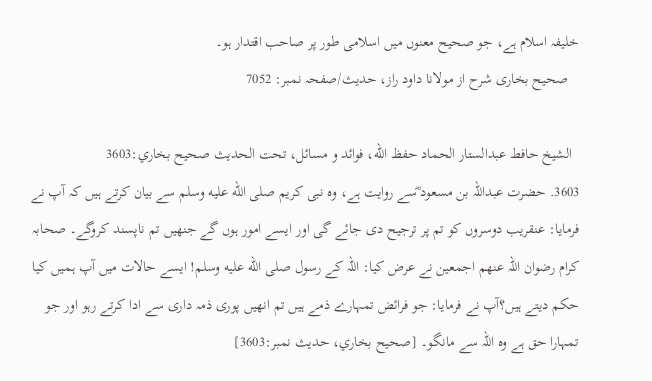خلیفہ اسلام ہے، جو صحیح معنوں میں اسلامی طور پر صاحب اقتدار ہو۔
   صحیح بخاری شرح از مولانا داود راز، حدیث/صفحہ نمبر: 7052

  الشيخ حافط عبدالستار الحماد حفظ الله، فوائد و مسائل، تحت الحديث صحيح بخاري:3603
3603. حضرت عبداللہ بن مسعود ؓسے روایت ہے، وہ نبی کریم صلى الله عليه وسلم سے بیان کرتے ہیں کہ آپ نے فرمایا: عنقریب دوسروں کو تم پر ترجیح دی جائے گی اور ایسے امور ہوں گے جنھیں تم ناپسند کروگے۔ صحابہ کرام رضوان اللہ عنھم اجمعین نے عرض کیا: اللہ کے رسول صلى الله عليه وسلم! ایسے حالات میں آپ ہمیں کیا حکم دیتے ہیں؟آپ نے فرمایا: جو فرائض تمہارے ذمے ہیں تم انھیں پوری ذمہ داری سے ادا کرتے رہو اور جو تمہارا حق ہے وہ اللہ سے مانگو۔ [صحيح بخاري، حديث نمبر:3603]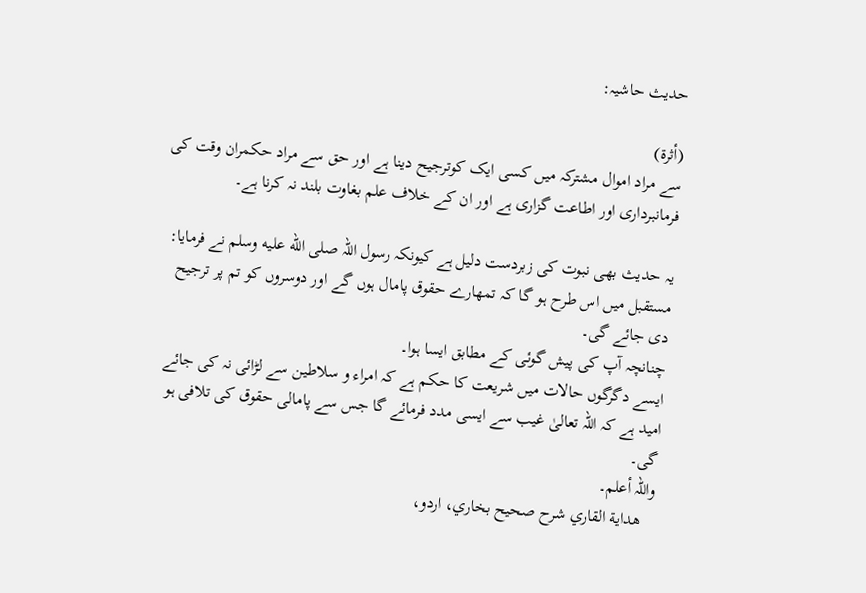حدیث حاشیہ:

(أثرة)
سے مراد اموال مشترکہ میں کسی ایک کوترجیح دینا ہے اور حق سے مراد حکمران وقت کی فرمانبرداری اور اطاعت گزاری ہے اور ان کے خلاف علم بغاوت بلند نہ کرنا ہے۔

یہ حدیث بھی نبوت کی زبردست دلیل ہے کیونکہ رسول اللہ صلى الله عليه وسلم نے فرمایا:
مستقبل میں اس طرح ہو گا کہ تمھارے حقوق پامال ہوں گے اور دوسروں کو تم پر ترجیح دی جائے گی۔
چنانچہ آپ کی پیش گوئی کے مطابق ایسا ہوا۔
ایسے دگرگوں حالات میں شریعت کا حکم ہے کہ امراء و سلاطین سے لڑائی نہ کی جائے امید ہے کہ اللہ تعالیٰ غیب سے ایسی مدد فرمائے گا جس سے پامالی حقوق کی تلافی ہو گی۔
واللہ أعلم۔
   هداية القاري شرح صحيح بخاري، اردو،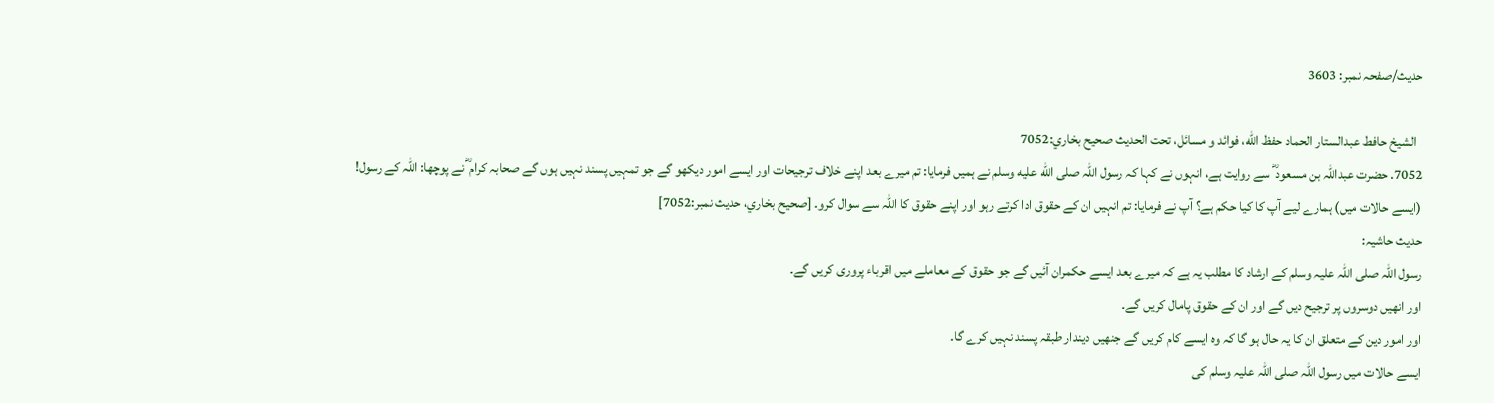حدیث/صفحہ نمبر: 3603

  الشيخ حافط عبدالستار الحماد حفظ الله، فوائد و مسائل، تحت الحديث صحيح بخاري:7052
7052. حضرت عبداللہ بن مسعود ؓ سے روایت ہے، انہوں نے کہا کہ رسول اللہ صلى الله عليه وسلم نے ہمیں فرمایا: تم میرے بعد اپنے خلاف ترجیحات اور ایسے امور دیکھو گے جو تمہیں پسند نہیں ہوں گے صحابہ کرام ؓ نے پوچھا: اللہ کے رسول! (ایسے حالات میں) ہمارے لیے آپ کا کیا حکم ہے؟ آپ نے فرمایا: تم انہیں ان کے حقوق ادا کرتے رہو اور اپنے حقوق کا اللہ سے سوال کرو۔ [صحيح بخاري، حديث نمبر:7052]
حدیث حاشیہ:
رسول اللہ صلی اللہ علیہ وسلم کے ارشاد کا مطلب یہ ہے کہ میرے بعد ایسے حکمران آئیں گے جو حقوق کے معاملے میں اقرباء پروری کریں گے۔
اور انھیں دوسروں پر ترجیح دیں گے اور ان کے حقوق پامال کریں گے۔
اور امور دین کے متعلق ان کا یہ حال ہو گا کہ وہ ایسے کام کریں گے جنھیں دیندار طبقہ پسند نہیں کرے گا۔
ایسے حالات میں رسول اللہ صلی اللہ علیہ وسلم کی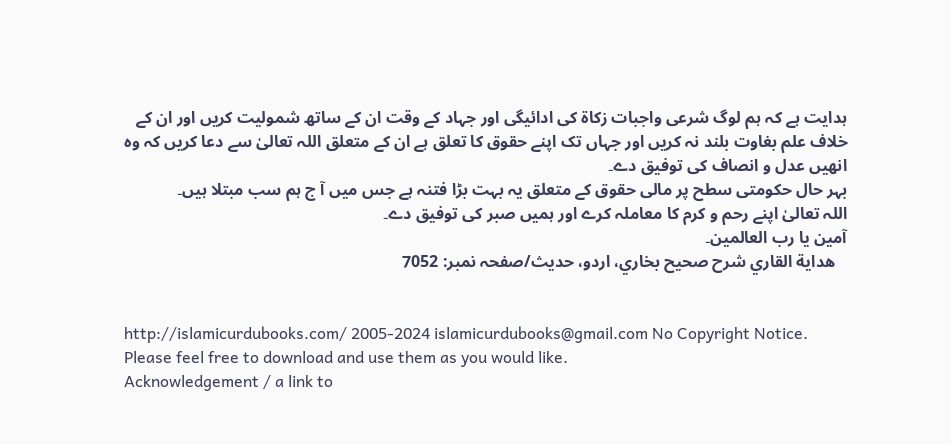ہدایت ہے کہ ہم لوگ شرعی واجبات زکاۃ کی ادائیگی اور جہاد کے وقت ان کے ساتھ شمولیت کریں اور ان کے خلاف علم بغاوت بلند نہ کریں اور جہاں تک اپنے حقوق کا تعلق ہے ان کے متعلق اللہ تعالیٰ سے دعا کریں کہ وہ انھیں عدل و انصاف کی توفیق دے۔
بہر حال حکومتی سطح پر مالی حقوق کے متعلق یہ بہت بڑا فتنہ ہے جس میں آ ج ہم سب مبتلا ہیں۔
اللہ تعالیٰ اپنے رحم و کرم کا معاملہ کرے اور ہمیں صبر کی توفیق دے۔
آمین یا رب العالمین۔
   هداية القاري شرح صحيح بخاري، اردو، حدیث/صفحہ نمبر: 7052


http://islamicurdubooks.com/ 2005-2024 islamicurdubooks@gmail.com No Copyright Notice.
Please feel free to download and use them as you would like.
Acknowledgement / a link to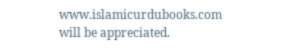www.islamicurdubooks.com will be appreciated.